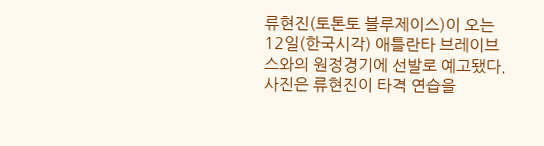류현진(토톤토 블루제이스)이 오는 12일(한국시각) 애틀란타 브레이브스와의 원정경기에 선발로 예고됐다. 사진은 류현진이 타격 연습을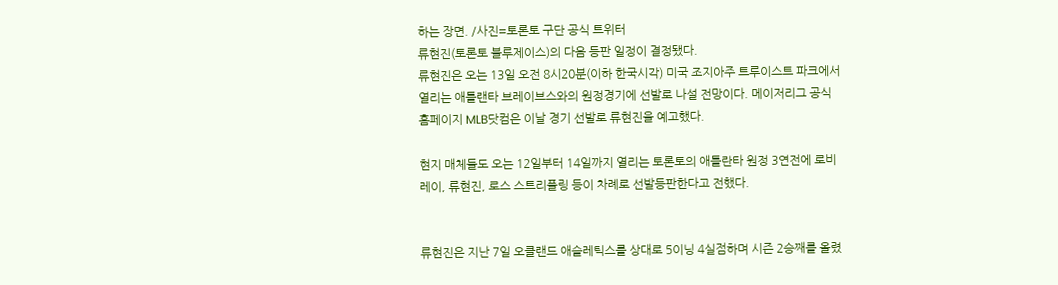하는 장면. /사진=토론토 구단 공식 트위터
류현진(토론토 블루제이스)의 다음 등판 일정이 결정됐다.
류현진은 오는 13일 오전 8시20분(이하 한국시각) 미국 조지아주 트루이스트 파크에서 열리는 애틀랜타 브레이브스와의 원정경기에 선발로 나설 전망이다. 메이저리그 공식 홈페이지 MLB닷컴은 이날 경기 선발로 류현진을 예고했다.

현지 매체들도 오는 12일부터 14일까지 열리는 토론토의 애틀란타 원정 3연전에 로비 레이, 류현진, 로스 스트리플링 등이 차례로 선발등판한다고 전했다.


류현진은 지난 7일 오클랜드 애슬레틱스를 상대로 5이닝 4실점하며 시즌 2승째를 올렸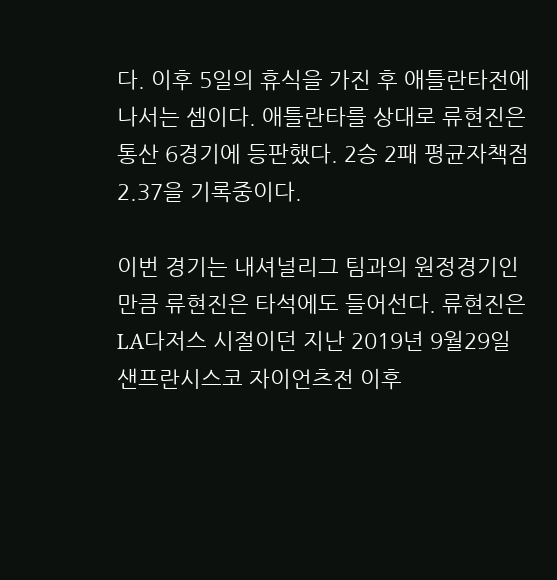다. 이후 5일의 휴식을 가진 후 애틀란타전에 나서는 셈이다. 애틀란타를 상대로 류현진은 통산 6경기에 등판했다. 2승 2패 평균자책점 2.37을 기록중이다.

이번 경기는 내셔널리그 팀과의 원정경기인 만큼 류현진은 타석에도 들어선다. 류현진은 LA다저스 시절이던 지난 2019년 9월29일 샌프란시스코 자이언츠전 이후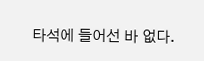타석에 들어선 바 없다.